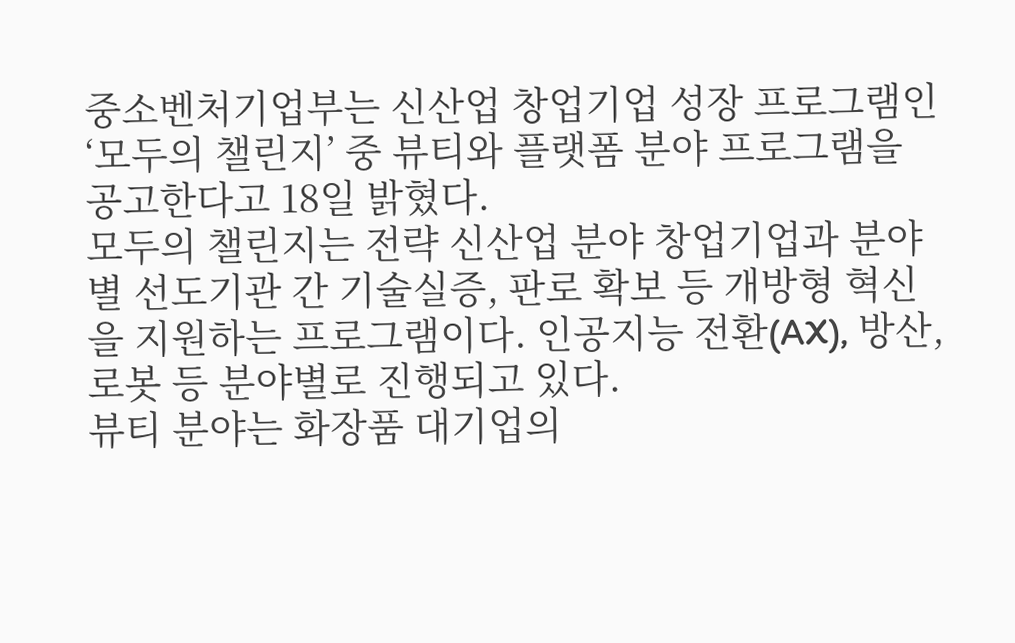중소벤처기업부는 신산업 창업기업 성장 프로그램인 ‘모두의 챌린지’ 중 뷰티와 플랫폼 분야 프로그램을 공고한다고 18일 밝혔다.
모두의 챌린지는 전략 신산업 분야 창업기업과 분야별 선도기관 간 기술실증, 판로 확보 등 개방형 혁신을 지원하는 프로그램이다. 인공지능 전환(AX), 방산, 로봇 등 분야별로 진행되고 있다.
뷰티 분야는 화장품 대기업의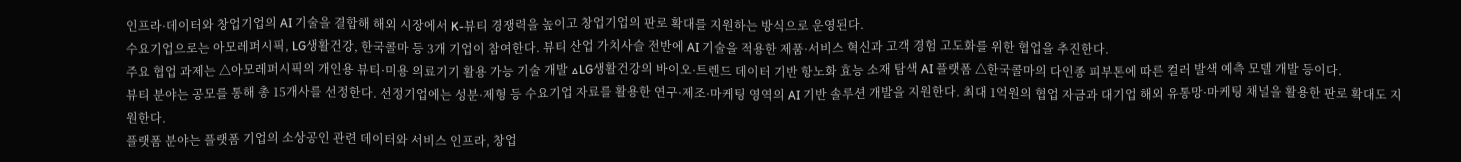인프라·데이터와 창업기업의 AI 기술을 결합해 해외 시장에서 K-뷰티 경쟁력을 높이고 창업기업의 판로 확대를 지원하는 방식으로 운영된다.
수요기업으로는 아모레퍼시픽, LG생활건강, 한국콜마 등 3개 기업이 참여한다. 뷰티 산업 가치사슬 전반에 AI 기술을 적용한 제품·서비스 혁신과 고객 경험 고도화를 위한 협업을 추진한다.
주요 협업 과제는 △아모레퍼시픽의 개인용 뷰티·미용 의료기기 활용 가능 기술 개발 △LG생활건강의 바이오·트렌드 데이터 기반 항노화 효능 소재 탐색 AI 플랫폼 △한국콜마의 다인종 피부톤에 따른 컬러 발색 예측 모델 개발 등이다.
뷰티 분야는 공모를 통해 총 15개사를 선정한다. 선정기업에는 성분·제형 등 수요기업 자료를 활용한 연구·제조·마케팅 영역의 AI 기반 솔루션 개발을 지원한다. 최대 1억원의 협업 자금과 대기업 해외 유통망·마케팅 채널을 활용한 판로 확대도 지원한다.
플랫폼 분야는 플랫폼 기업의 소상공인 관련 데이터와 서비스 인프라, 창업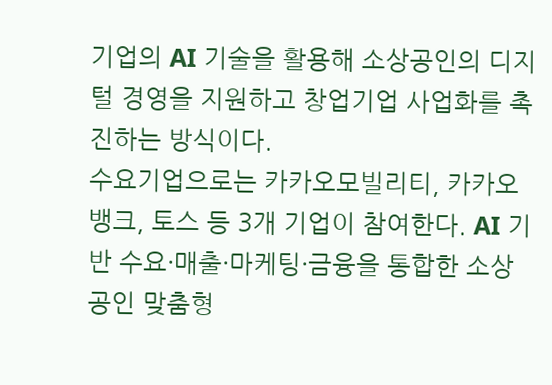기업의 AI 기술을 활용해 소상공인의 디지털 경영을 지원하고 창업기업 사업화를 촉진하는 방식이다.
수요기업으로는 카카오모빌리티, 카카오뱅크, 토스 등 3개 기업이 참여한다. AI 기반 수요·매출·마케팅·금융을 통합한 소상공인 맞춤형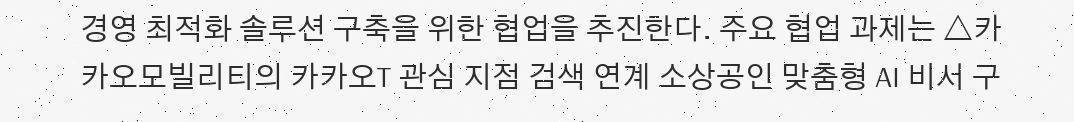경영 최적화 솔루션 구축을 위한 협업을 추진한다. 주요 협업 과제는 △카카오모빌리티의 카카오T 관심 지점 검색 연계 소상공인 맞춤형 AI 비서 구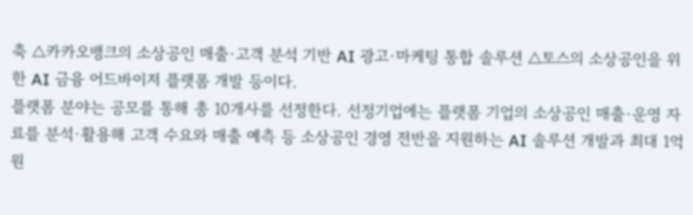축 △카카오뱅크의 소상공인 매출·고객 분석 기반 AI 광고·마케팅 통합 솔루션 △토스의 소상공인을 위한 AI 금융 어드바이저 플랫폼 개발 등이다.
플랫폼 분야는 공모를 통해 총 10개사를 선정한다. 선정기업에는 플랫폼 기업의 소상공인 매출·운영 자료를 분석·활용해 고객 수요와 매출 예측 등 소상공인 경영 전반을 지원하는 AI 솔루션 개발과 최대 1억원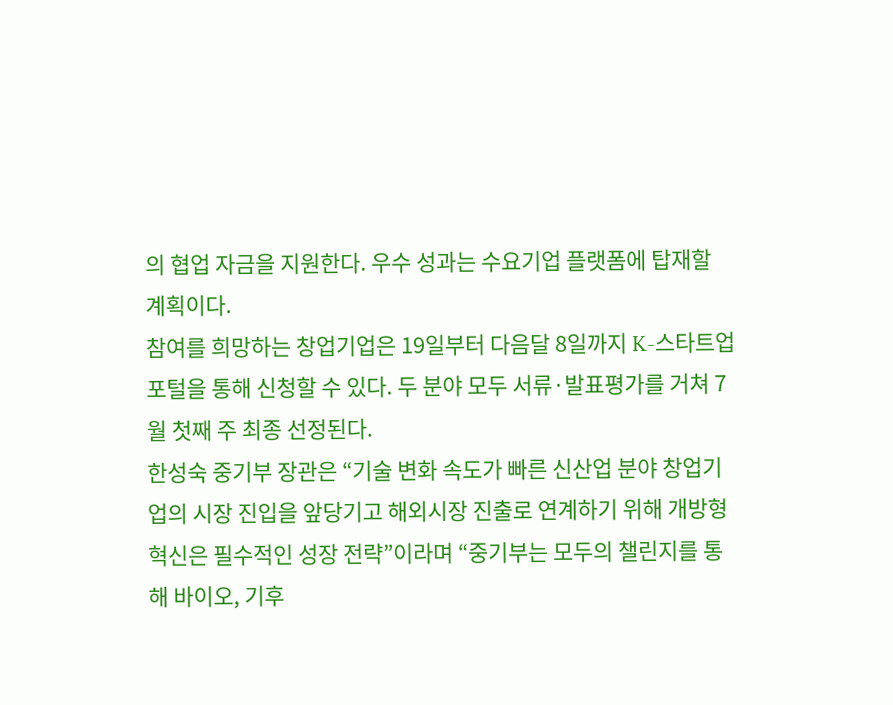의 협업 자금을 지원한다. 우수 성과는 수요기업 플랫폼에 탑재할 계획이다.
참여를 희망하는 창업기업은 19일부터 다음달 8일까지 K-스타트업 포털을 통해 신청할 수 있다. 두 분야 모두 서류·발표평가를 거쳐 7월 첫째 주 최종 선정된다.
한성숙 중기부 장관은 “기술 변화 속도가 빠른 신산업 분야 창업기업의 시장 진입을 앞당기고 해외시장 진출로 연계하기 위해 개방형 혁신은 필수적인 성장 전략”이라며 “중기부는 모두의 챌린지를 통해 바이오, 기후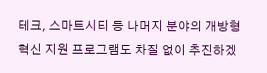테크, 스마트시티 등 나머지 분야의 개방형 혁신 지원 프로그램도 차질 없이 추진하겠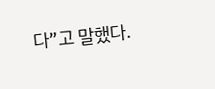다”고 말했다.